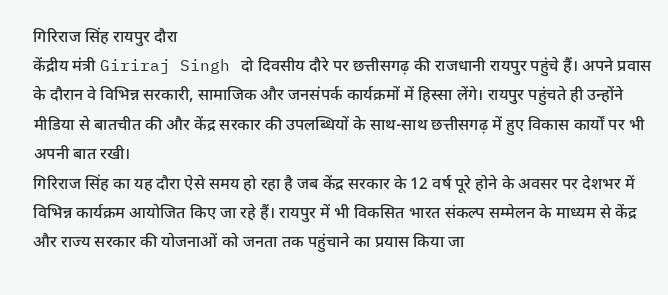गिरिराज सिंह रायपुर दौरा
केंद्रीय मंत्री Giriraj Singh दो दिवसीय दौरे पर छत्तीसगढ़ की राजधानी रायपुर पहुंचे हैं। अपने प्रवास के दौरान वे विभिन्न सरकारी, सामाजिक और जनसंपर्क कार्यक्रमों में हिस्सा लेंगे। रायपुर पहुंचते ही उन्होंने मीडिया से बातचीत की और केंद्र सरकार की उपलब्धियों के साथ-साथ छत्तीसगढ़ में हुए विकास कार्यों पर भी अपनी बात रखी।
गिरिराज सिंह का यह दौरा ऐसे समय हो रहा है जब केंद्र सरकार के 12 वर्ष पूरे होने के अवसर पर देशभर में विभिन्न कार्यक्रम आयोजित किए जा रहे हैं। रायपुर में भी विकसित भारत संकल्प सम्मेलन के माध्यम से केंद्र और राज्य सरकार की योजनाओं को जनता तक पहुंचाने का प्रयास किया जा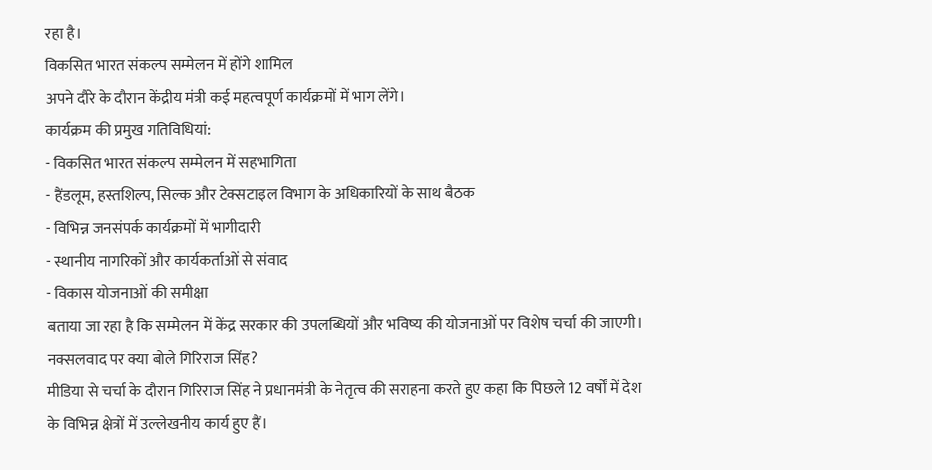रहा है।
विकसित भारत संकल्प सम्मेलन में होंगे शामिल
अपने दौरे के दौरान केंद्रीय मंत्री कई महत्वपूर्ण कार्यक्रमों में भाग लेंगे।
कार्यक्रम की प्रमुख गतिविधियां:
- विकसित भारत संकल्प सम्मेलन में सहभागिता
- हैंडलूम, हस्तशिल्प, सिल्क और टेक्सटाइल विभाग के अधिकारियों के साथ बैठक
- विभिन्न जनसंपर्क कार्यक्रमों में भागीदारी
- स्थानीय नागरिकों और कार्यकर्ताओं से संवाद
- विकास योजनाओं की समीक्षा
बताया जा रहा है कि सम्मेलन में केंद्र सरकार की उपलब्धियों और भविष्य की योजनाओं पर विशेष चर्चा की जाएगी।
नक्सलवाद पर क्या बोले गिरिराज सिंह?
मीडिया से चर्चा के दौरान गिरिराज सिंह ने प्रधानमंत्री के नेतृत्व की सराहना करते हुए कहा कि पिछले 12 वर्षों में देश के विभिन्न क्षेत्रों में उल्लेखनीय कार्य हुए हैं।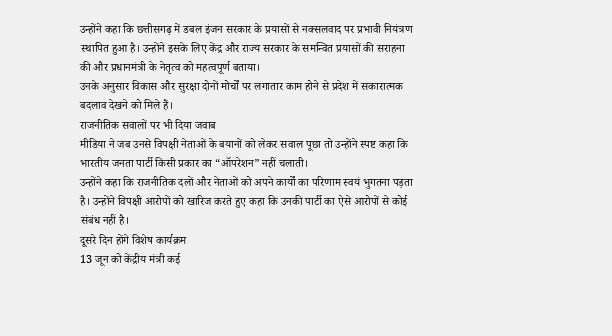उन्होंने कहा कि छत्तीसगढ़ में डबल इंजन सरकार के प्रयासों से नक्सलवाद पर प्रभावी नियंत्रण स्थापित हुआ है। उन्होंने इसके लिए केंद्र और राज्य सरकार के समन्वित प्रयासों की सराहना की और प्रधानमंत्री के नेतृत्व को महत्वपूर्ण बताया।
उनके अनुसार विकास और सुरक्षा दोनों मोर्चों पर लगातार काम होने से प्रदेश में सकारात्मक बदलाव देखने को मिले हैं।
राजनीतिक सवालों पर भी दिया जवाब
मीडिया ने जब उनसे विपक्षी नेताओं के बयानों को लेकर सवाल पूछा तो उन्होंने स्पष्ट कहा कि भारतीय जनता पार्टी किसी प्रकार का “ऑपरेशन” नहीं चलाती।
उन्होंने कहा कि राजनीतिक दलों और नेताओं को अपने कार्यों का परिणाम स्वयं भुगतना पड़ता है। उन्होंने विपक्षी आरोपों को खारिज करते हुए कहा कि उनकी पार्टी का ऐसे आरोपों से कोई संबंध नहीं है।
दूसरे दिन होंगे विशेष कार्यक्रम
13 जून को केंद्रीय मंत्री कई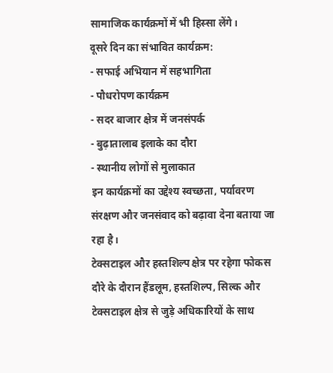सामाजिक कार्यक्रमों में भी हिस्सा लेंगे।
दूसरे दिन का संभावित कार्यक्रम:
- सफाई अभियान में सहभागिता
- पौधरोपण कार्यक्रम
- सदर बाजार क्षेत्र में जनसंपर्क
- बुढ़ातालाब इलाके का दौरा
- स्थानीय लोगों से मुलाकात
इन कार्यक्रमों का उद्देश्य स्वच्छता, पर्यावरण संरक्षण और जनसंवाद को बढ़ावा देना बताया जा रहा है।
टेक्सटाइल और हस्तशिल्प क्षेत्र पर रहेगा फोकस
दौरे के दौरान हैंडलूम, हस्तशिल्प, सिल्क और टेक्सटाइल क्षेत्र से जुड़े अधिकारियों के साथ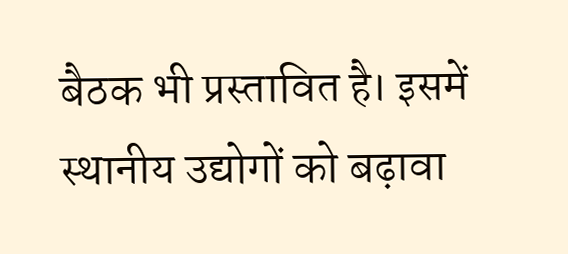बैठक भी प्रस्तावित है। इसमें स्थानीय उद्योगों को बढ़ावा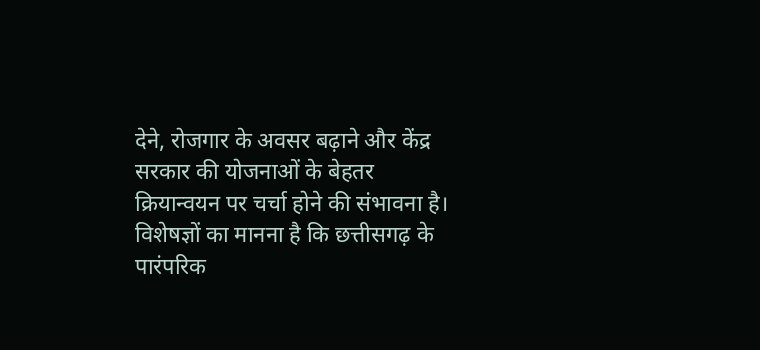देने, रोजगार के अवसर बढ़ाने और केंद्र सरकार की योजनाओं के बेहतर क्रियान्वयन पर चर्चा होने की संभावना है।
विशेषज्ञों का मानना है कि छत्तीसगढ़ के पारंपरिक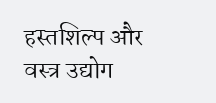हस्तशिल्प और वस्त्र उद्योग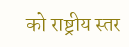को राष्ट्रीय स्तर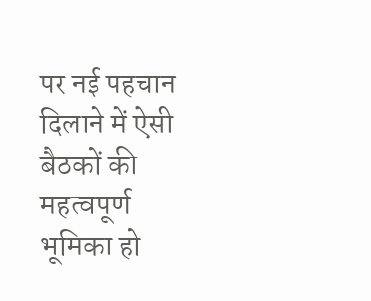पर नई पहचान दिलाने में ऐसी बैठकों की महत्वपूर्ण भूमिका हो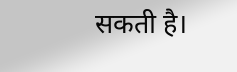सकती है।